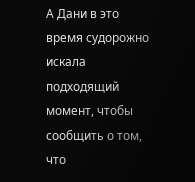А Дани в это время судорожно искала подходящий момент, чтобы сообщить о том, что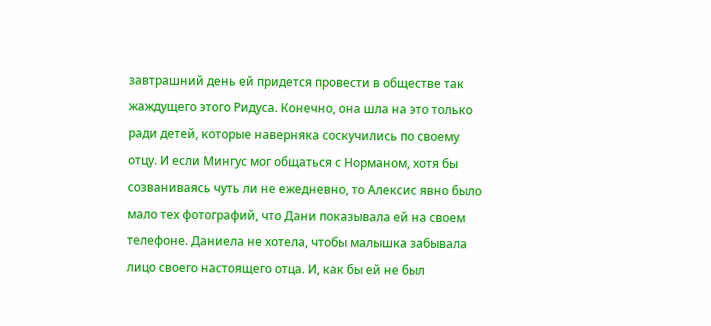завтрашний день ей придется провести в обществе так жаждущего этого Ридуса. Конечно, она шла на это только ради детей, которые наверняка соскучились по своему отцу. И если Мингус мог общаться с Норманом, хотя бы созваниваясь чуть ли не ежедневно, то Алексис явно было мало тех фотографий, что Дани показывала ей на своем телефоне. Даниела не хотела, чтобы малышка забывала лицо своего настоящего отца. И, как бы ей не был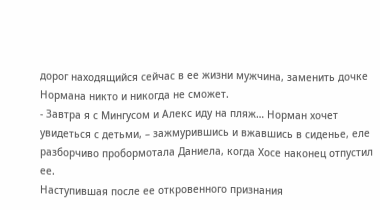дорог находящийся сейчас в ее жизни мужчина, заменить дочке Нормана никто и никогда не сможет.
- Завтра я с Мингусом и Алекс иду на пляж… Норман хочет увидеться с детьми, – зажмурившись и вжавшись в сиденье, еле разборчиво пробормотала Даниела, когда Хосе наконец отпустил ее.
Наступившая после ее откровенного признания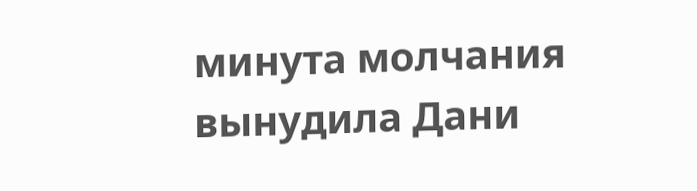минута молчания вынудила Дани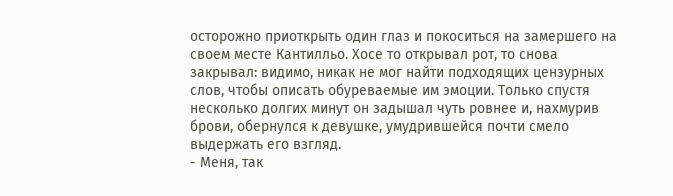осторожно приоткрыть один глаз и покоситься на замершего на своем месте Кантилльо. Хосе то открывал рот, то снова закрывал: видимо, никак не мог найти подходящих цензурных слов, чтобы описать обуреваемые им эмоции. Только спустя несколько долгих минут он задышал чуть ровнее и, нахмурив брови, обернулся к девушке, умудрившейся почти смело выдержать его взгляд.
- Меня, так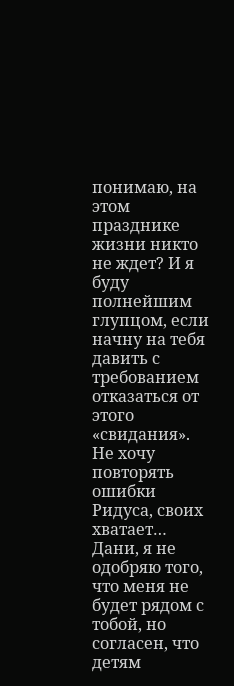понимаю, на этом празднике жизни никто не ждет? И я буду полнейшим глупцом, если начну на тебя давить с требованием отказаться от этого «свидания». Не хочу повторять ошибки Ридуса, своих хватает… Дани, я не одобряю того, что меня не будет рядом с тобой, но согласен, что детям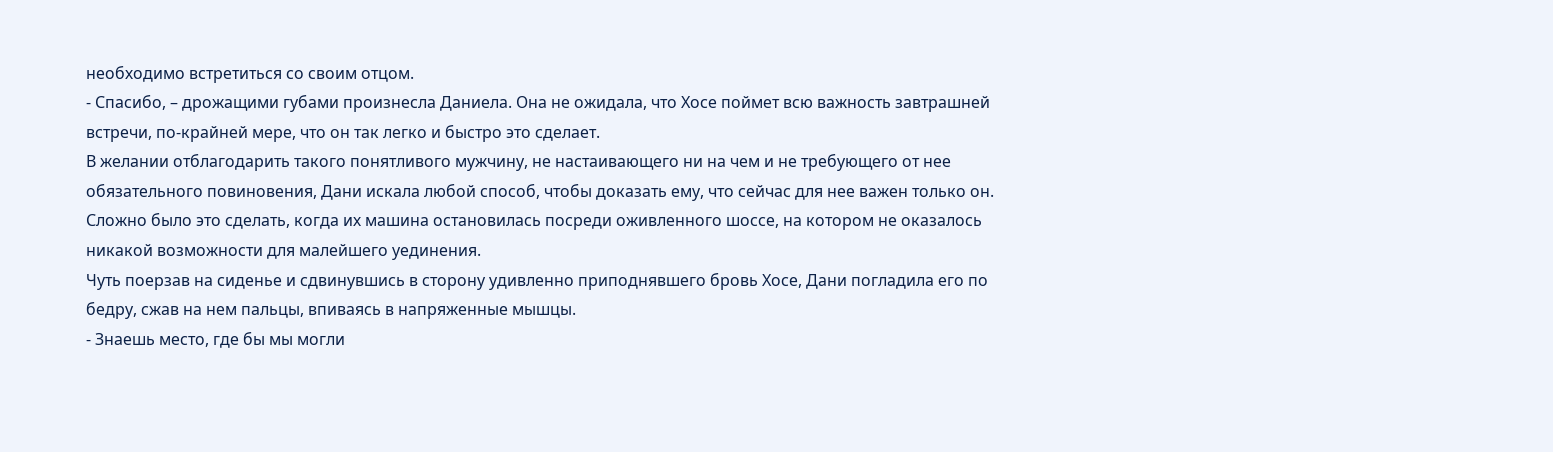необходимо встретиться со своим отцом.
- Спасибо, – дрожащими губами произнесла Даниела. Она не ожидала, что Хосе поймет всю важность завтрашней встречи, по-крайней мере, что он так легко и быстро это сделает.
В желании отблагодарить такого понятливого мужчину, не настаивающего ни на чем и не требующего от нее обязательного повиновения, Дани искала любой способ, чтобы доказать ему, что сейчас для нее важен только он. Сложно было это сделать, когда их машина остановилась посреди оживленного шоссе, на котором не оказалось никакой возможности для малейшего уединения.
Чуть поерзав на сиденье и сдвинувшись в сторону удивленно приподнявшего бровь Хосе, Дани погладила его по бедру, сжав на нем пальцы, впиваясь в напряженные мышцы.
- Знаешь место, где бы мы могли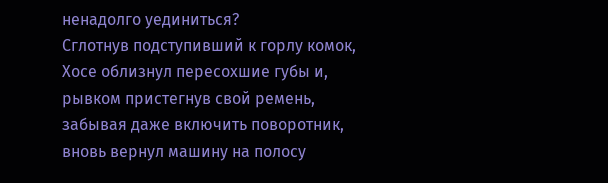ненадолго уединиться?
Сглотнув подступивший к горлу комок, Хосе облизнул пересохшие губы и, рывком пристегнув свой ремень, забывая даже включить поворотник, вновь вернул машину на полосу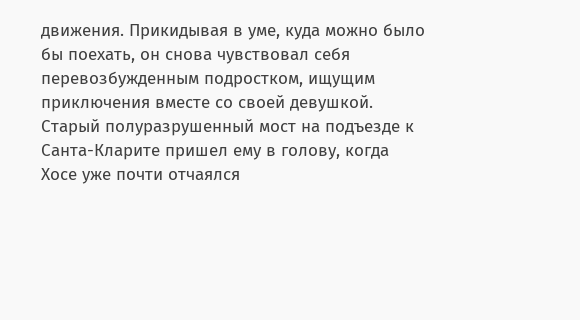движения. Прикидывая в уме, куда можно было бы поехать, он снова чувствовал себя перевозбужденным подростком, ищущим приключения вместе со своей девушкой.
Старый полуразрушенный мост на подъезде к Санта-Кларите пришел ему в голову, когда Хосе уже почти отчаялся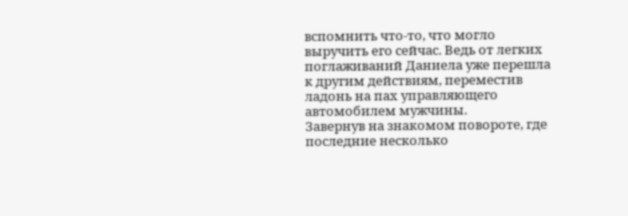вспомнить что-то, что могло выручить его сейчас. Ведь от легких поглаживаний Даниела уже перешла к другим действиям, переместив ладонь на пах управляющего автомобилем мужчины.
Завернув на знакомом повороте, где последние несколько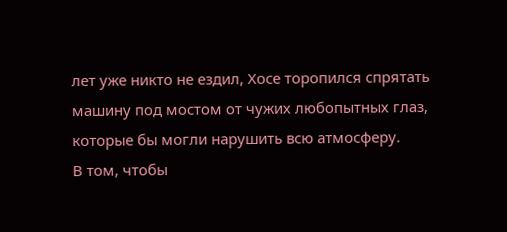лет уже никто не ездил, Хосе торопился спрятать машину под мостом от чужих любопытных глаз, которые бы могли нарушить всю атмосферу.
В том, чтобы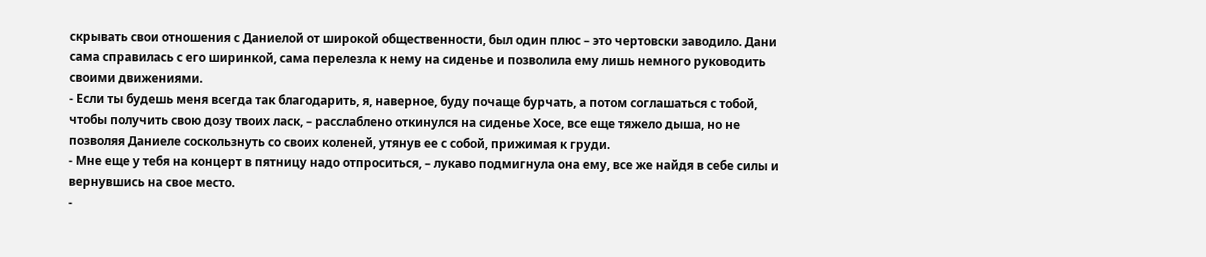скрывать свои отношения с Даниелой от широкой общественности, был один плюс – это чертовски заводило. Дани сама справилась с его ширинкой, сама перелезла к нему на сиденье и позволила ему лишь немного руководить своими движениями.
- Если ты будешь меня всегда так благодарить, я, наверное, буду почаще бурчать, а потом соглашаться с тобой, чтобы получить свою дозу твоих ласк, – расслаблено откинулся на сиденье Хосе, все еще тяжело дыша, но не позволяя Даниеле соскользнуть со своих коленей, утянув ее с собой, прижимая к груди.
- Мне еще у тебя на концерт в пятницу надо отпроситься, – лукаво подмигнула она ему, все же найдя в себе силы и вернувшись на свое место.
-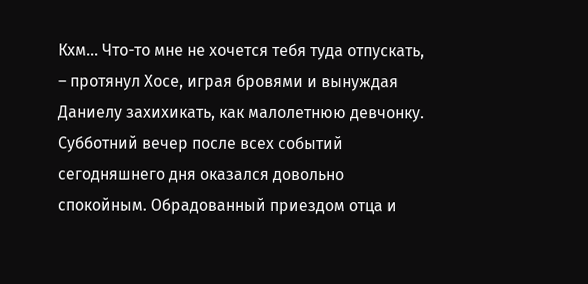Кхм… Что-то мне не хочется тебя туда отпускать, – протянул Хосе, играя бровями и вынуждая Даниелу захихикать, как малолетнюю девчонку.
Субботний вечер после всех событий сегодняшнего дня оказался довольно спокойным. Обрадованный приездом отца и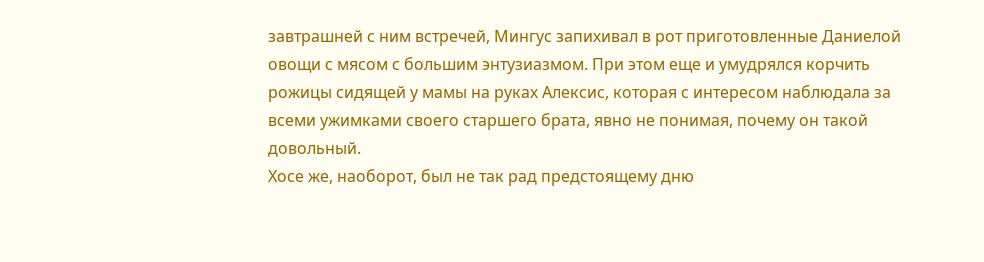завтрашней с ним встречей, Мингус запихивал в рот приготовленные Даниелой овощи с мясом с большим энтузиазмом. При этом еще и умудрялся корчить рожицы сидящей у мамы на руках Алексис, которая с интересом наблюдала за всеми ужимками своего старшего брата, явно не понимая, почему он такой довольный.
Хосе же, наоборот, был не так рад предстоящему дню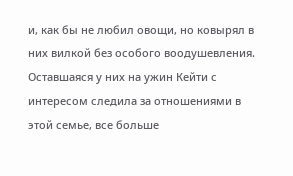и, как бы не любил овощи, но ковырял в них вилкой без особого воодушевления.
Оставшаяся у них на ужин Кейти с интересом следила за отношениями в этой семье, все больше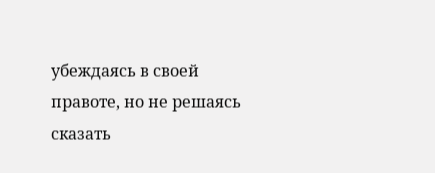убеждаясь в своей правоте, но не решаясь сказать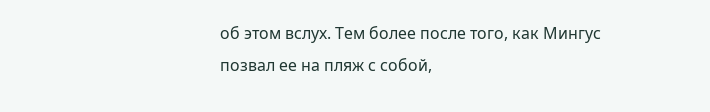об этом вслух. Тем более после того, как Мингус позвал ее на пляж с собой,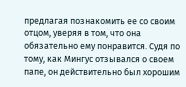предлагая познакомить ее со своим отцом, уверяя в том, что она обязательно ему понравится. Судя по тому, как Мингус отзывался о своем папе, он действительно был хорошим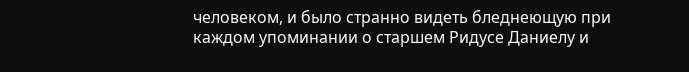человеком, и было странно видеть бледнеющую при каждом упоминании о старшем Ридусе Даниелу и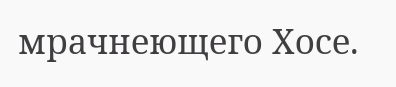мрачнеющего Хосе.